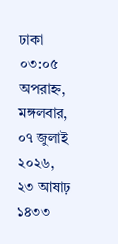ঢাকা ০৩:০৫ অপরাহ্ন, মঙ্গলবার, ০৭ জুলাই ২০২৬, ২৩ আষাঢ় ১৪৩৩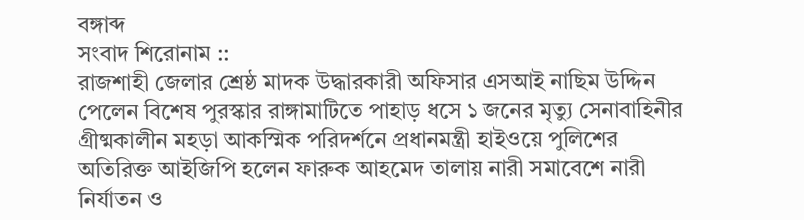বঙ্গাব্দ
সংবাদ শিরোনাম ::
রাজশাহী জেলার শ্রেষ্ঠ মাদক উদ্ধারকারী অফিসার এসআই নাছিম উদ্দিন পেলেন বিশেষ পুরস্কার রাঙ্গামাটিতে পাহাড় ধসে ১ জনের মৃত্যু সেনাবাহিনীর গ্রীষ্মকালীন মহড়া আকস্মিক পরিদর্শনে প্রধানমন্ত্রী হাইওয়ে পুলিশের অতিরিক্ত আইজিপি হলেন ফারুক আহমেদ তালায় নারী সমাবেশে নারী নির্যাতন ও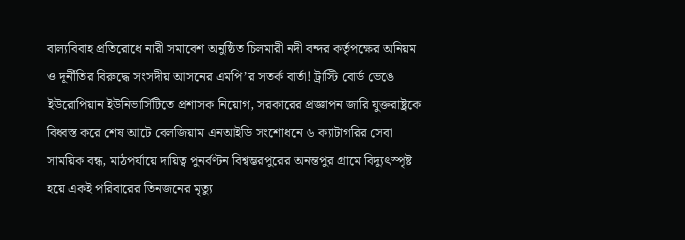বাল্যবিবাহ প্রতিরোধে নারী সমাবেশ অনুষ্ঠিত চিলমারী নদী বন্দর কর্তৃপক্ষের অনিয়ম ও দূর্নীতির বিরুদ্ধে সংসদীয় আসনের এমপি’র সতর্ক বার্তা! ট্রাস্টি বোর্ড ভেঙে ইউরোপিয়ান ইউনিভার্সিটিতে প্রশাসক নিয়োগ, সরকারের প্রজ্ঞাপন জারি যুক্তরাষ্ট্রকে বিধ্বস্ত করে শেষ আটে বেলজিয়াম এনআইডি সংশোধনে ৬ ক্যাটাগরির সেবা সাময়িক বন্ধ, মাঠপর্যায়ে দায়িত্ব পুনর্বণ্টন বিশ্বম্ভরপুরের অনন্তপুর গ্রামে বিদ্যুৎস্পৃষ্ট হয়ে একই পরিবারের তিনজনের মৃত্যু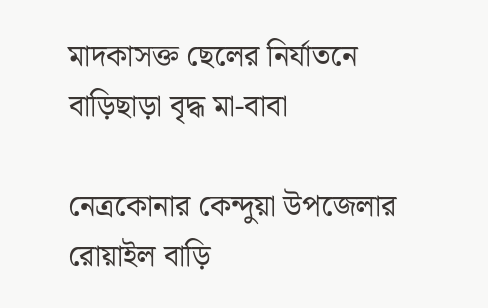মাদকাসক্ত ছেলের নির্যাতনে বাড়িছাড়া বৃদ্ধ মা-বাবা

নেত্রকোনার কেন্দুয়া উপজেলার রোয়াইল বাড়ি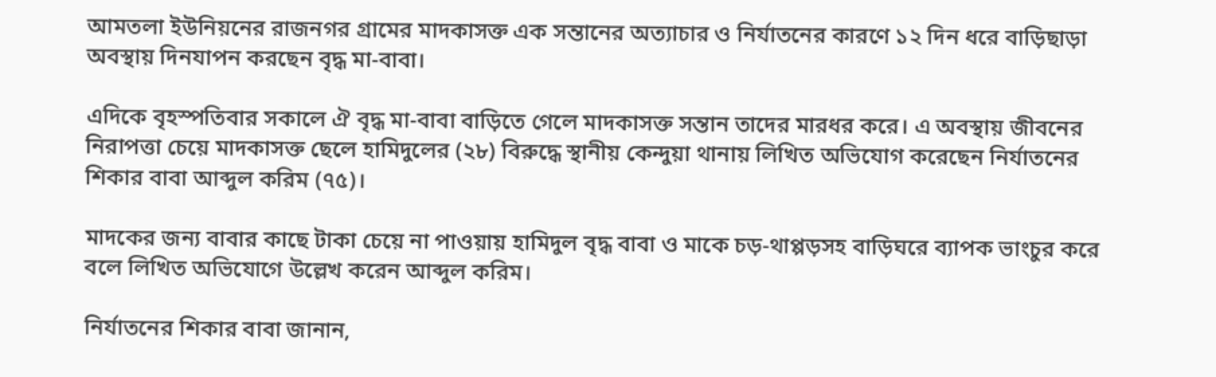আমতলা ইউনিয়নের রাজনগর গ্রামের মাদকাসক্ত এক সন্তানের অত্যাচার ও নির্যাতনের কারণে ১২ দিন ধরে বাড়িছাড়া অবস্থায় দিনযাপন করছেন বৃদ্ধ মা-বাবা।

এদিকে বৃহস্পতিবার সকালে ঐ বৃদ্ধ মা-বাবা বাড়িতে গেলে মাদকাসক্ত সন্তান তাদের মারধর করে। এ অবস্থায় জীবনের নিরাপত্তা চেয়ে মাদকাসক্ত ছেলে হামিদুলের (২৮) বিরুদ্ধে স্থানীয় কেন্দুয়া থানায় লিখিত অভিযোগ করেছেন নির্যাতনের শিকার বাবা আব্দুল করিম (৭৫)।

মাদকের জন্য বাবার কাছে টাকা চেয়ে না পাওয়ায় হামিদুল বৃদ্ধ বাবা ও মাকে চড়-থাপ্পড়সহ বাড়িঘরে ব্যাপক ভাংচুর করে বলে লিখিত অভিযোগে উল্লেখ করেন আব্দুল করিম।

নির্যাতনের শিকার বাবা জানান,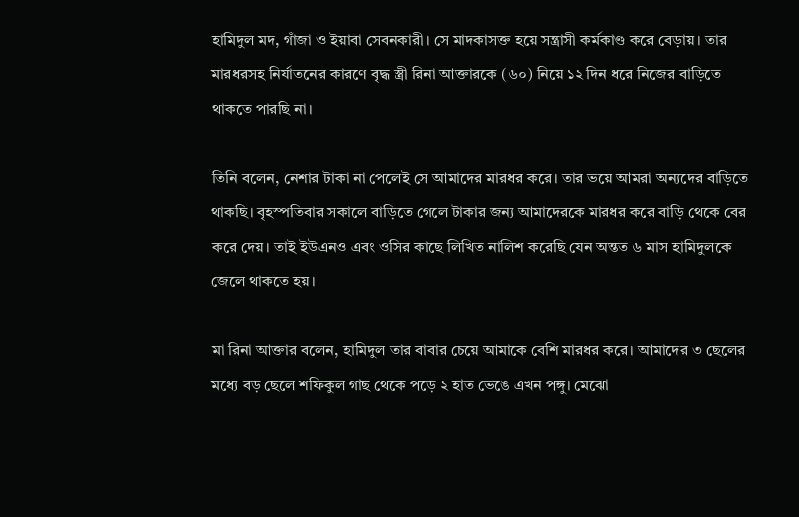হামিদুল মদ, গাঁজা ও ইয়াবা সেবনকারী। সে মাদকাসক্ত হয়ে সন্ত্রাসী কর্মকাণ্ড করে বেড়ায়। তার মারধরসহ নির্যাতনের কারণে বৃদ্ধ স্ত্রী রিনা আক্তারকে (৬০) নিয়ে ১২ দিন ধরে নিজের বাড়িতে থাকতে পারছি না।

তিনি বলেন, নেশার টাকা না পেলেই সে আমাদের মারধর করে। তার ভয়ে আমরা অন্যদের বাড়িতে থাকছি। বৃহস্পতিবার সকালে বাড়িতে গেলে টাকার জন্য আমাদেরকে মারধর করে বাড়ি থেকে বের করে দেয়। তাই ইউএনও এবং ওসির কাছে লিখিত নালিশ করেছি যেন অন্তত ৬ মাস হামিদুলকে জেলে থাকতে হয়।

মা রিনা আক্তার বলেন, হামিদুল তার বাবার চেয়ে আমাকে বেশি মারধর করে। আমাদের ৩ ছেলের মধ্যে বড় ছেলে শফিকুল গাছ থেকে পড়ে ২ হাত ভেঙে এখন পঙ্গু। মেঝো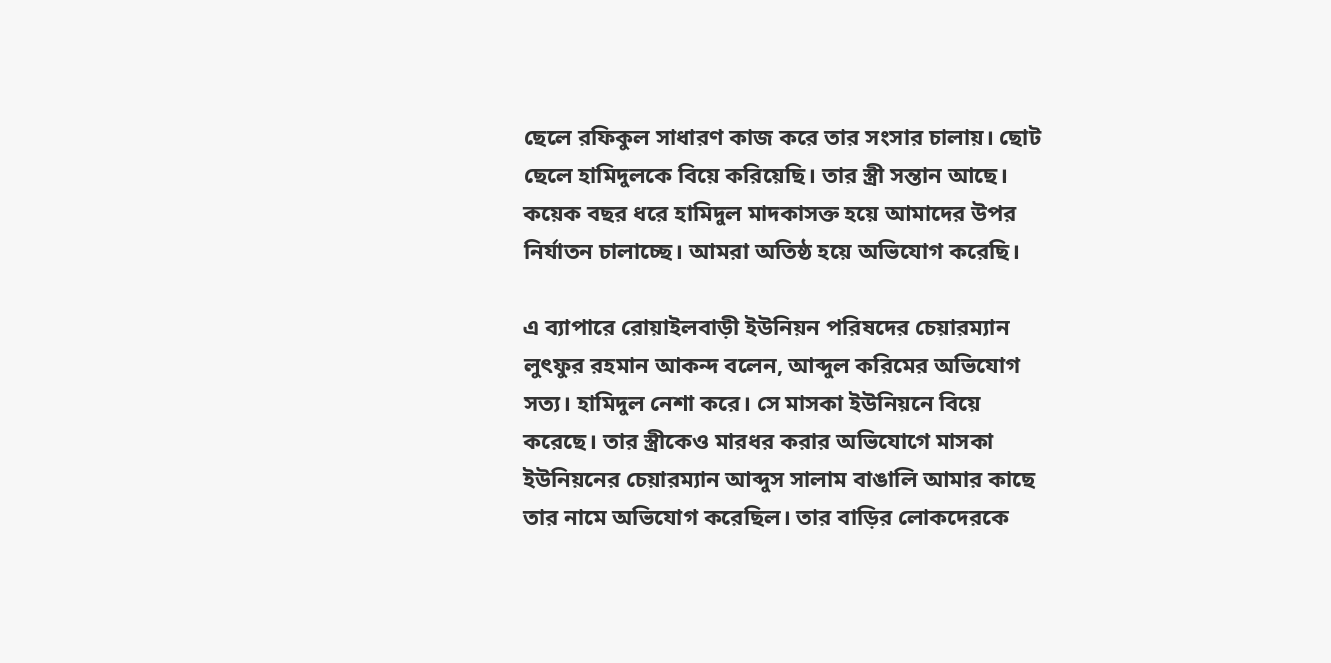ছেলে রফিকুল সাধারণ কাজ করে তার সংসার চালায়। ছোট ছেলে হামিদুলকে বিয়ে করিয়েছি। তার স্ত্রী সন্তান আছে। কয়েক বছর ধরে হামিদুল মাদকাসক্ত হয়ে আমাদের উপর নির্যাতন চালাচ্ছে। আমরা অতিষ্ঠ হয়ে অভিযোগ করেছি।

এ ব্যাপারে রোয়াইলবাড়ী ইউনিয়ন পরিষদের চেয়ারম্যান লুৎফুর রহমান আকন্দ বলেন, আব্দুল করিমের অভিযোগ সত্য। হামিদুল নেশা করে। সে মাসকা ইউনিয়নে বিয়ে করেছে। তার স্ত্রীকেও মারধর করার অভিযোগে মাসকা ইউনিয়নের চেয়ারম্যান আব্দুস সালাম বাঙালি আমার কাছে তার নামে অভিযোগ করেছিল। তার বাড়ির লোকদেরকে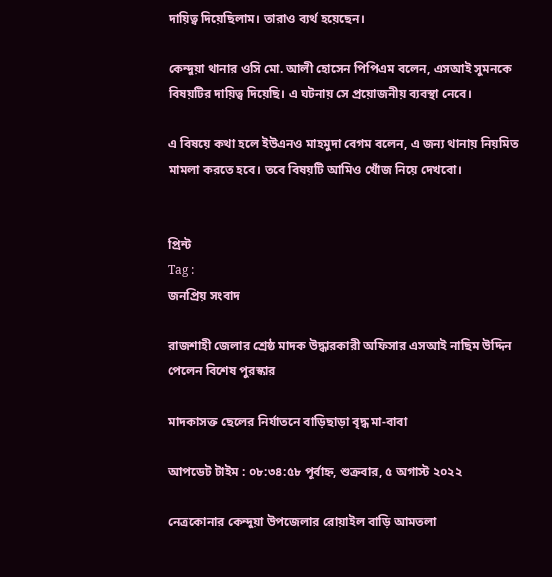দায়িত্ব দিয়েছিলাম। তারাও ব্যর্থ হয়েছেন।

কেন্দুয়া থানার ওসি মো. আলী হোসেন পিপিএম বলেন, এসআই সুমনকে বিষয়টির দায়িত্ব দিয়েছি। এ ঘটনায় সে প্রয়োজনীয় ব্যবস্থা নেবে।

এ বিষয়ে কথা হলে ইউএনও মাহমুদা বেগম বলেন, এ জন্য থানায় নিয়মিত মামলা করতে হবে। তবে বিষয়টি আমিও খোঁজ নিয়ে দেখবো।


প্রিন্ট
Tag :
জনপ্রিয় সংবাদ

রাজশাহী জেলার শ্রেষ্ঠ মাদক উদ্ধারকারী অফিসার এসআই নাছিম উদ্দিন পেলেন বিশেষ পুরস্কার

মাদকাসক্ত ছেলের নির্যাতনে বাড়িছাড়া বৃদ্ধ মা-বাবা

আপডেট টাইম : ০৮:৩৪:৫৮ পূর্বাহ্ন, শুক্রবার, ৫ অগাস্ট ২০২২

নেত্রকোনার কেন্দুয়া উপজেলার রোয়াইল বাড়ি আমতলা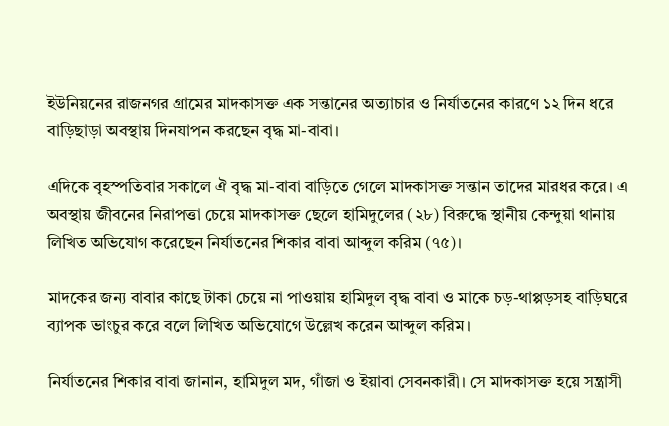ইউনিয়নের রাজনগর গ্রামের মাদকাসক্ত এক সন্তানের অত্যাচার ও নির্যাতনের কারণে ১২ দিন ধরে বাড়িছাড়া অবস্থায় দিনযাপন করছেন বৃদ্ধ মা-বাবা।

এদিকে বৃহস্পতিবার সকালে ঐ বৃদ্ধ মা-বাবা বাড়িতে গেলে মাদকাসক্ত সন্তান তাদের মারধর করে। এ অবস্থায় জীবনের নিরাপত্তা চেয়ে মাদকাসক্ত ছেলে হামিদুলের (২৮) বিরুদ্ধে স্থানীয় কেন্দুয়া থানায় লিখিত অভিযোগ করেছেন নির্যাতনের শিকার বাবা আব্দুল করিম (৭৫)।

মাদকের জন্য বাবার কাছে টাকা চেয়ে না পাওয়ায় হামিদুল বৃদ্ধ বাবা ও মাকে চড়-থাপ্পড়সহ বাড়িঘরে ব্যাপক ভাংচুর করে বলে লিখিত অভিযোগে উল্লেখ করেন আব্দুল করিম।

নির্যাতনের শিকার বাবা জানান, হামিদুল মদ, গাঁজা ও ইয়াবা সেবনকারী। সে মাদকাসক্ত হয়ে সন্ত্রাসী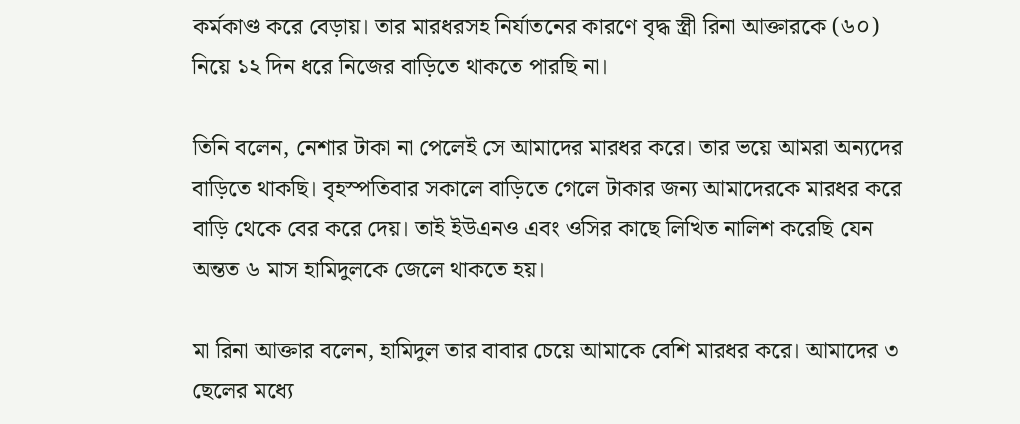কর্মকাণ্ড করে বেড়ায়। তার মারধরসহ নির্যাতনের কারণে বৃদ্ধ স্ত্রী রিনা আক্তারকে (৬০) নিয়ে ১২ দিন ধরে নিজের বাড়িতে থাকতে পারছি না।

তিনি বলেন, নেশার টাকা না পেলেই সে আমাদের মারধর করে। তার ভয়ে আমরা অন্যদের বাড়িতে থাকছি। বৃহস্পতিবার সকালে বাড়িতে গেলে টাকার জন্য আমাদেরকে মারধর করে বাড়ি থেকে বের করে দেয়। তাই ইউএনও এবং ওসির কাছে লিখিত নালিশ করেছি যেন অন্তত ৬ মাস হামিদুলকে জেলে থাকতে হয়।

মা রিনা আক্তার বলেন, হামিদুল তার বাবার চেয়ে আমাকে বেশি মারধর করে। আমাদের ৩ ছেলের মধ্যে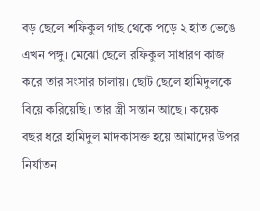বড় ছেলে শফিকুল গাছ থেকে পড়ে ২ হাত ভেঙে এখন পঙ্গু। মেঝো ছেলে রফিকুল সাধারণ কাজ করে তার সংসার চালায়। ছোট ছেলে হামিদুলকে বিয়ে করিয়েছি। তার স্ত্রী সন্তান আছে। কয়েক বছর ধরে হামিদুল মাদকাসক্ত হয়ে আমাদের উপর নির্যাতন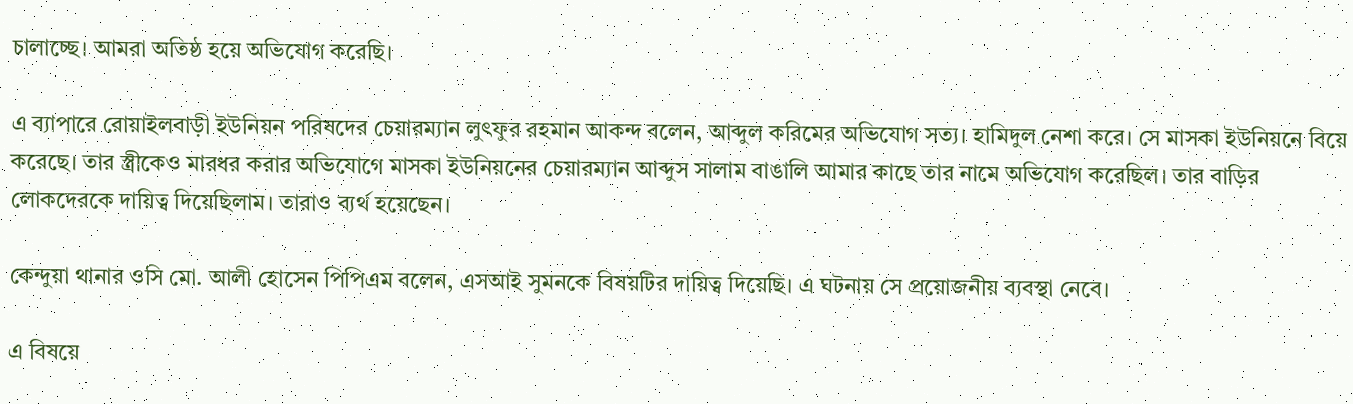চালাচ্ছে। আমরা অতিষ্ঠ হয়ে অভিযোগ করেছি।

এ ব্যাপারে রোয়াইলবাড়ী ইউনিয়ন পরিষদের চেয়ারম্যান লুৎফুর রহমান আকন্দ বলেন, আব্দুল করিমের অভিযোগ সত্য। হামিদুল নেশা করে। সে মাসকা ইউনিয়নে বিয়ে করেছে। তার স্ত্রীকেও মারধর করার অভিযোগে মাসকা ইউনিয়নের চেয়ারম্যান আব্দুস সালাম বাঙালি আমার কাছে তার নামে অভিযোগ করেছিল। তার বাড়ির লোকদেরকে দায়িত্ব দিয়েছিলাম। তারাও ব্যর্থ হয়েছেন।

কেন্দুয়া থানার ওসি মো. আলী হোসেন পিপিএম বলেন, এসআই সুমনকে বিষয়টির দায়িত্ব দিয়েছি। এ ঘটনায় সে প্রয়োজনীয় ব্যবস্থা নেবে।

এ বিষয়ে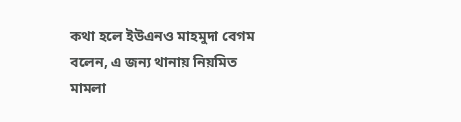কথা হলে ইউএনও মাহমুদা বেগম বলেন, এ জন্য থানায় নিয়মিত মামলা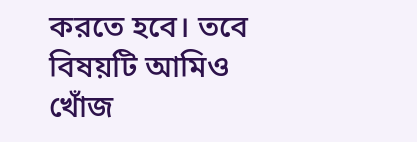করতে হবে। তবে বিষয়টি আমিও খোঁজ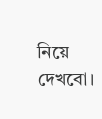নিয়ে দেখবো।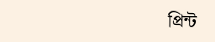প্রিন্ট